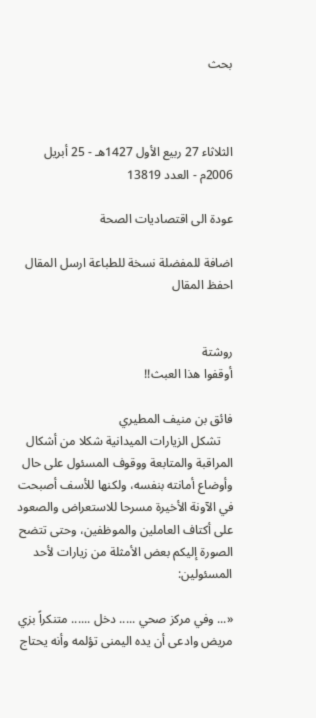بحث



الثلاثاء 27 ربيع الأول 1427هـ - 25 أبريل 2006م - العدد 13819

عودة الى اقتصاديات الصحة

اضافة للمفضلة نسخة للطباعة ارسل المقال احفظ المقال


روشتة
أوقفوا هذا العبث!!

فائق بن منيف المطيري
    تشكل الزيارات الميدانية شكلا من أشكال المراقبة والمتابعة ووقوف المسئول على حال وأوضاع أمانته بنفسه، ولكنها للأسف أصبحت في الآونة الأخيرة مسرحا للاستعراض والصعود على أكتاف العاملين والموظفين، وحتى تتضح الصورة إليكم بعض الأمثلة من زيارات لأحد المسئولين:

«... وفي مركز صحي ..... دخل ...... متنكراً بزي مريض وادعى أن يده اليمنى تؤلمه وأنه يحتاج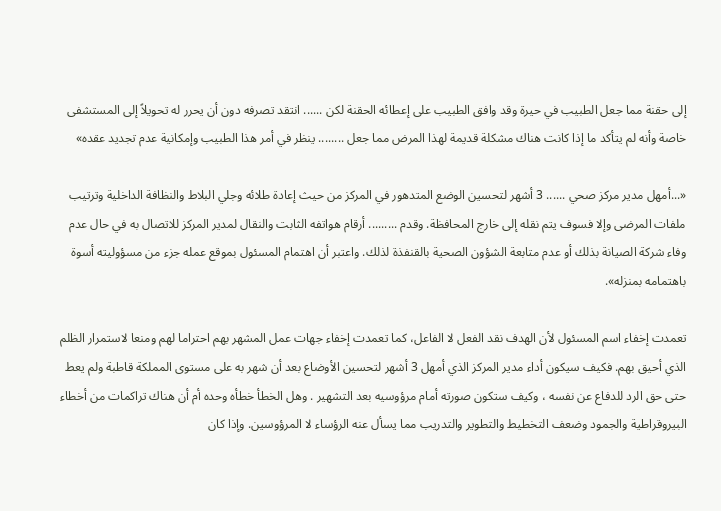إلى حقنة مما جعل الطبيب في حيرة وقد وافق الطبيب على إعطائه الحقنة لكن ...... انتقد تصرفه دون أن يحرر له تحويلاً إلى المستشفى خاصة وأنه لم يتأكد ما إذا كانت هناك مشكلة قديمة لهذا المرض مما جعل ........ ينظر في أمر هذا الطبيب وإمكانية عدم تجديد عقده»

«...أمهل مدير مركز صحي ...... 3 أشهر لتحسين الوضع المتدهور في المركز من حيث إعادة طلائه وجلي البلاط والنظافة الداخلية وترتيب ملفات المرضى وإلا فسوف يتم نقله إلى خارج المحافظة. وقدم ......... أرقام هواتفه الثابت والنقال لمدير المركز للاتصال به في حال عدم وفاء شركة الصيانة بذلك أو عدم متابعة الشؤون الصحية بالقنفذة لذلك. واعتبر أن اهتمام المسئول بموقع عمله جزء من مسؤوليته أسوة باهتمامه بمنزله».

تعمدت إخفاء اسم المسئول لأن الهدف نقد الفعل لا الفاعل، كما تعمدت إخفاء جهات عمل المشهر بهم احتراما لهم ومنعا لاستمرار الظلم الذي أحيق بهم. فكيف سيكون أداء مدير المركز الذي أمهل 3 أشهر لتحسين الأوضاع بعد أن شهر به على مستوى المملكة قاطبة ولم يعط حتى حق الرد للدفاع عن نفسه ، وكيف ستكون صورته أمام مرؤوسيه بعد التشهير . وهل الخطأ خطأه وحده أم أن هناك تراكمات من أخطاء البيروقراطية والجمود وضعف التخطيط والتطوير والتدريب مما يسأل عنه الرؤساء لا المرؤوسين. وإذا كان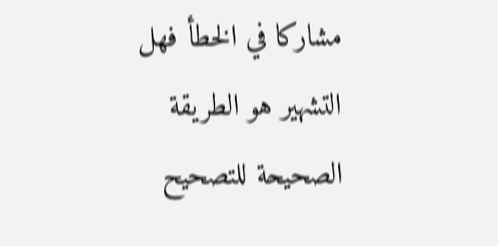مشاركا في الخطأ فهل التشهير هو الطريقة الصحيحة للتصحيح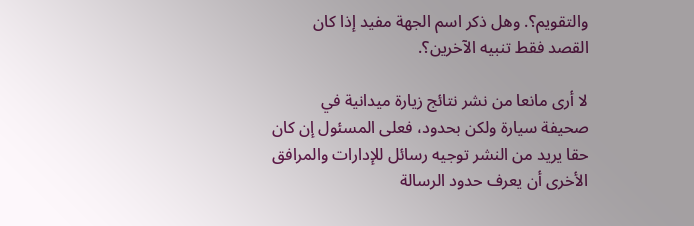والتقويم؟. وهل ذكر اسم الجهة مفيد إذا كان القصد فقط تنبيه الآخرين؟.

لا أرى مانعا من نشر نتائج زيارة ميدانية في صحيفة سيارة ولكن بحدود، فعلى المسئول إن كان حقا يريد من النشر توجيه رسائل للإدارات والمرافق الأخرى أن يعرف حدود الرسالة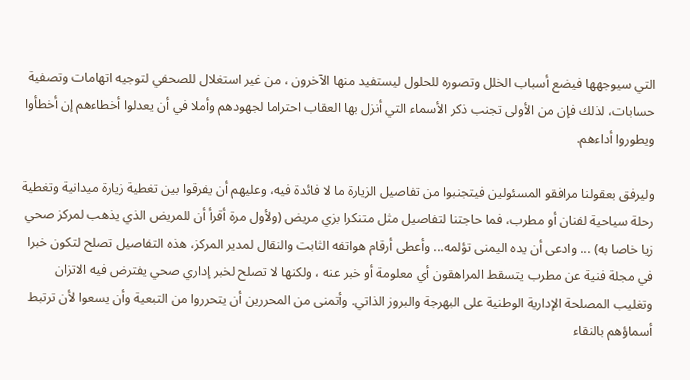التي سيوجهها فيضع أسباب الخلل وتصوره للحلول ليستفيد منها الآخرون ، من غير استغلال للصحفي لتوجيه اتهامات وتصفية حسابات، لذلك فإن من الأولى تجنب ذكر الأسماء التي أنزل بها العقاب احتراما لجهودهم وأملا في أن يعدلوا أخطاءهم إن أخطأوا ويطوروا أداءهم.

وليرفق بعقولنا مرافقو المسئولين فيتجنبوا من تفاصيل الزيارة ما لا فائدة فيه، وعليهم أن يفرقوا بين تغطية زيارة ميدانية وتغطية رحلة سياحية لفنان أو مطرب، فما حاجتنا لتفاصيل مثل متنكرا بزي مريض (ولأول مرة أقرأ أن للمريض الذي يذهب لمركز صحي زيا خاصا به) ... وادعى أن يده اليمنى تؤلمه... وأعطى أرقام هواتفه الثابت والنقال لمدير المركز، هذه التفاصيل تصلح لتكون خبرا في مجلة فنية عن مطرب يتسقط المراهقون أي معلومة أو خبر عنه ، ولكنها لا تصلح لخبر إداري صحي يفترض فيه الاتزان وتغليب المصلحة الإدارية الوطنية على البهرجة والبروز الذاتي. وأتمنى من المحررين أن يتحرروا من التبعية وأن يسعوا لأن ترتبط أسماؤهم بالنقاء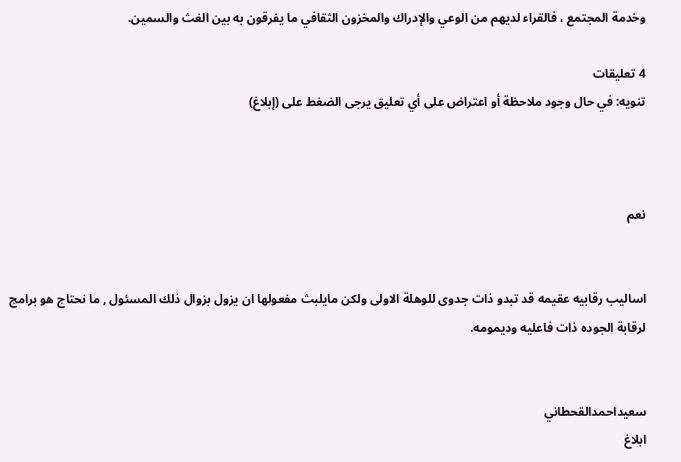وخدمة المجتمع ، فالقراء لديهم من الوعي والإدراك والمخزون الثقافي ما يفرقون به بين الغث والسمين.

4 تعليقات
تنويه: في حال وجود ملاحظة أو اعتراض على أي تعليق يرجى الضغط على (إبلاغ)



نعم


اساليب رقابيه عقيمه قد تبدو ذات جدوى للوهلة الاولى ولكن مايلبث مفعولها ان يزول بزوال ذلك المسئول , ما نحتاج هو برامج لرقابة الجوده ذات فاعليه وديمومه.


سعيداحمدالقحطاني
ابلاغ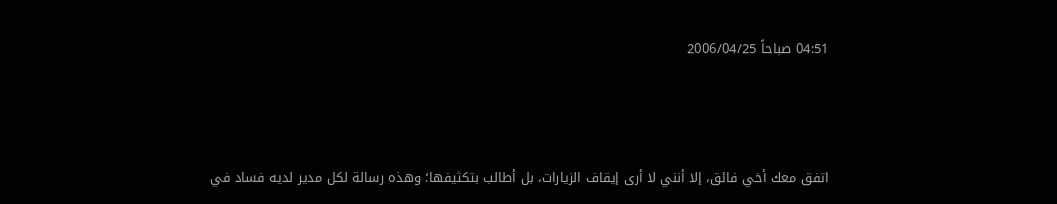04:51 صباحاً 2006/04/25



اتفق معك أخي فائق، إلا أنني لا أرى إيقاف الزيارات، بل أطالب بتكثيفها؛ وهذه رسالة لكل مدير لديه فساد في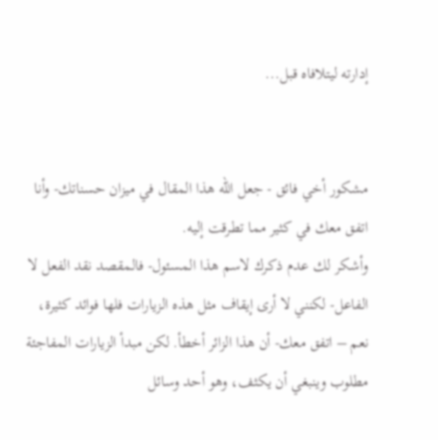إدارته ليتلافاه قبل...


مشكور أخي فائق - جعل الله هذا المقال في ميزان حسناتك- وأنا اتفق معك في كثير مما تطرقت إليه.
وأشكر لك عدم ذكرك لاسم هذا المسئول- فالمقصد نقد الفعل لا الفاعل- لكنني لا أرى إيقاف مثل هذه الزيارات فلها فوائد كثيرة، نعم – اتفق معك- أن هذا الزائر أخطأ. لكن مبدأ الزيارات المفاجئة مطلوب وينبغي أن يكثف، وهو أحد وسائل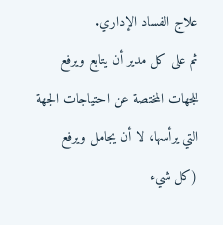علاج الفساد الإداري.
ثم على كل مدير أن يتابع ويرفع للجهات المختصة عن احتياجات الجهة التي يرأسها، لا أن يجامل ويرفع (كل شيء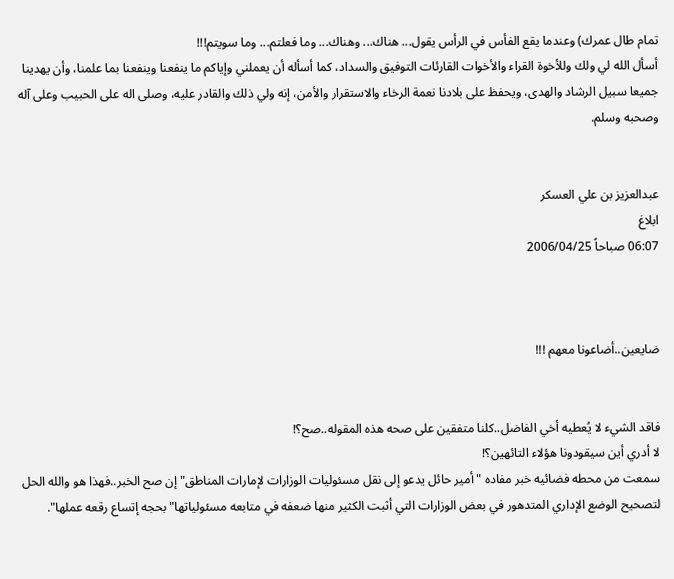تمام طال عمرك) وعندما يقع الفأس في الرأس يقول... هناك... وهناك... وما فعلتم... وما سويتم!!!
أسأل الله لي ولك وللأخوة القراء والأخوات القارئات التوفيق والسداد، كما أسأله أن يعملني وإياكم ما ينفعنا وينفعنا بما علمنا، وأن يهدينا جميعا سبيل الرشاد والهدى، ويحفظ على بلادنا نعمة الرخاء والاستقرار والأمن، إنه ولي ذلك والقادر عليه، وصلى اله على الحبيب وعلى آله وصحبه وسلم.


عبدالعزيز بن علي العسكر
ابلاغ
06:07 صباحاً 2006/04/25



ضايعين..أضاعونا معهم !!!


فاقد الشيء لا يُعطيه أخي الفاضل..كلنا متفقين على صحه هذه المقوله..صح؟!
لا أدري أين سيقودونا هؤلاء التائهين؟!
سمعت من محطه فضائيه خبر مفاده "أمير حائل يدعو إلى نقل مسئوليات الوزارات لإمارات المناطق" إن صح الخبر..فهذا هو والله الحل لتصحيح الوضع الإداري المتدهور في بعض الوزارات التي أثبت الكثير منها ضعفه في متابعه مسئولياتها"بحجه إتساع رقعه عملها".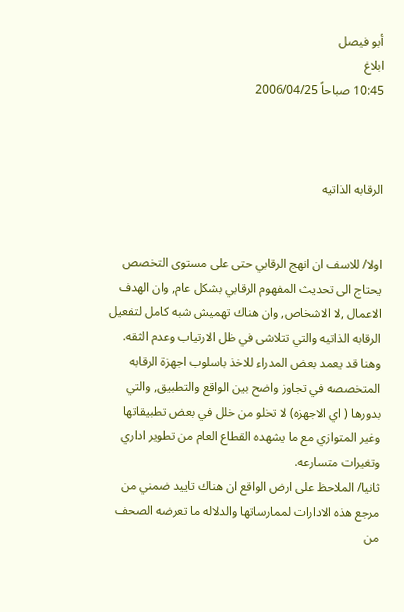أبو فيصل
ابلاغ
10:45 صباحاً 2006/04/25



الرقابه الذاتيه


اولا/ للاسف ان انهج الرقابي حتى على مستوى التخصص يحتاج الى تحديث المفهوم الرقابي بشكل عام, وان الهدف الاعمال ,لا الاشخاص, وان هناك تهميش شبه كامل لتفعيل الرقابه الذاتيه والتي تتلاشى في ظل الارتياب وعدم الثقه. وهنا قد يعمد بعض المدراء للاخذ باسلوب اجهزة الرقابه المتخصصه في تجاوز واضح بين الواقع والتطبيق, والتي بدورها ( اي الاجهزه) لا تخلو من خلل في بعض تطبيقاتها وغير المتوازي مع ما يشهده القطاع العام من تطوير اداري وتغيرات متسارعه.
ثانيا/ الملاحظ على ارض الواقع ان هناك تاييد ضمني من مرجع هذه الادارات لممارساتها والدلاله ما تعرضه الصحف من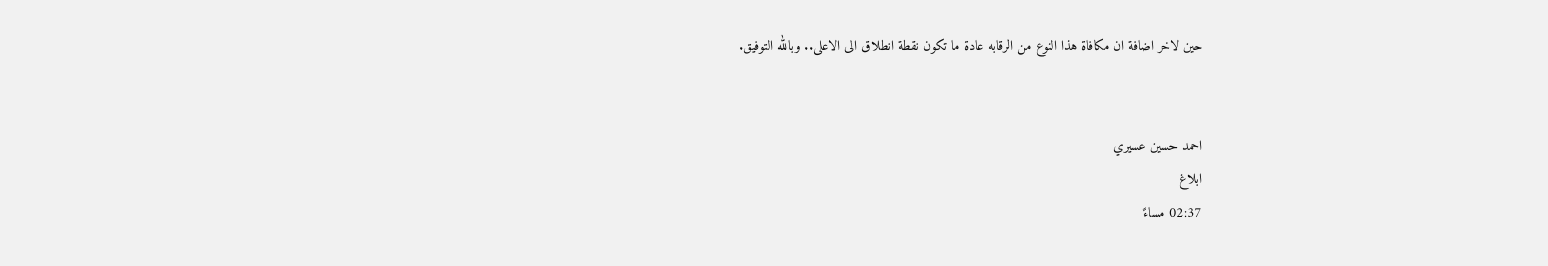حين لاخر اضافة ان مكافاة هذا النوع من الرقابه عادة ما تكون نقطة انطلاق الى الاعلى.. وبالله التوفيق.


احمد حسين عسيري
ابلاغ
02:37 مساءً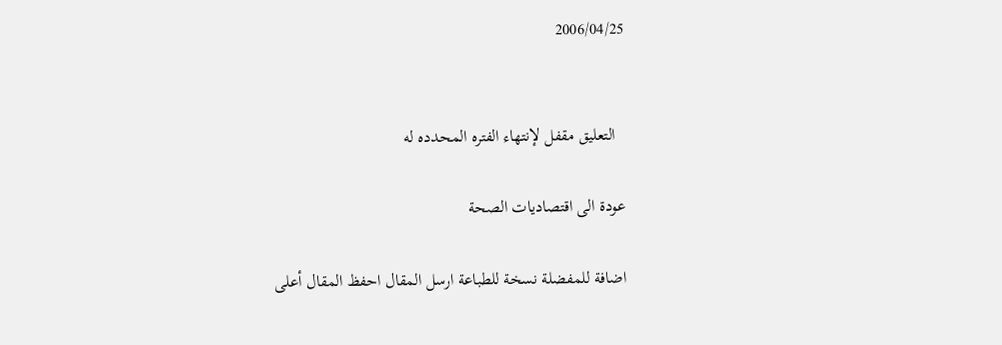2006/04/25


  التعليق مقفل لإنتهاء الفتره المحدده له

عودة الى اقتصاديات الصحة

اضافة للمفضلة نسخة للطباعة ارسل المقال احفظ المقال أعلى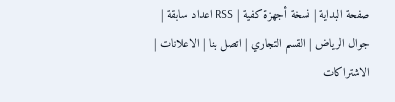صفحة البداية | نسخة أجهزة كفية | RSS اعداد سابقة | جوال الرياض | القسم التجاري | اتصل بنا | الاعلانات | الاشتراكات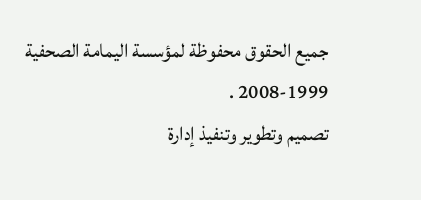جميع الحقوق محفوظة لمؤسسة اليمامة الصحفية 1999-2008 .
تصميم وتطوير وتنفيذ إدارة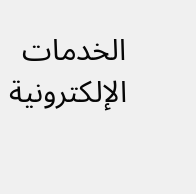الخدمات الإلكترونية